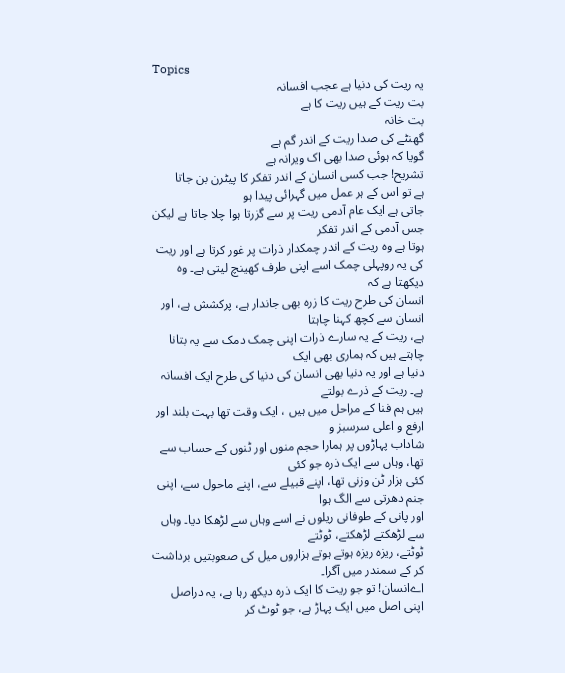Topics
یہ ریت کی دنیا ہے عجب افسانہ
بت ریت کے ہیں ریت کا ہے
بت خانہ
گھنٹے کی صدا ریت کے اندر گم ہے
گویا کہ ہوئی صدا بھی اک ویرانہ ہے
تشریح! جب کسی انسان کے اندر تفکر کا پیٹرن بن جاتا
ہے تو اس کے ہر عمل میں گہرائی پیدا ہو
جاتی ہے ایک عام آدمی ریت پر سے گزرتا ہوا چلا جاتا ہے لیکن جس آدمی کے اندر تفکر
ہوتا ہے وہ ریت کے اندر چمکدار ذرات پر غور کرتا ہے اور ریت کی یہ روپہلی چمک اسے اپنی طرف کھینچ لیتی ہے۔ وہ دیکھتا ہے کہ
انسان کی طرح ریت کا زرہ بھی جاندار ہے، پرکشش ہے، اور انسان سے کچھ کہنا چاہتا
ہے، ریت کے یہ سارے ذرات اپنی چمک دمک سے یہ بتانا چاہتے ہیں کہ ہماری بھی ایک
دنیا ہے اور یہ دنیا بھی انسان کی دنیا کی طرح ایک افسانہ ہے۔ ریت کے ذرے بولتے
ہیں ہم فنا کے مراحل میں ہیں ، ایک وقت تھا بہت بلند اور ارفع و اعلی سرسبز و
شاداب پہاڑوں پر ہمارا حجم منوں اور ٹنوں کے حساب سے تھا، وہاں سے ایک ذرہ جو کئی
کئی ہزار ٹن وزنی تھا، اپنے قبیلے سے، اپنے ماحول سے، اپنی جنم دھرتی سے الگ ہوا
اور پانی کے طوفانی ریلوں نے اسے وہاں سے لڑھکا دیا۔ وہاں سے لڑھکتے لڑھکتے، ٹوٹتے
ٹوٹتے، ریزہ ریزہ ہوتے ہوتے ہزاروں میل کی صعوبتیں برداشت کر کے سمندر میں آگرا۔
اےانسان! تو جو ریت کا ایک ذرہ دیکھ رہا ہے، یہ دراصل اپنی اصل میں ایک پہاڑ ہے، جو ٹوٹ کر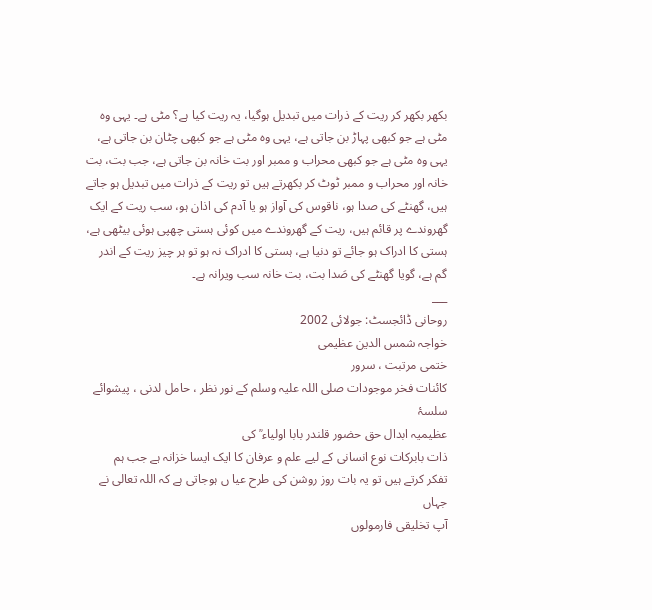بکھر بکھر کر ریت کے ذرات میں تبدیل ہوگیا، یہ ریت کیا ہے؟ مٹی ہے۔ یہی وہ مٹی ہے جو کبھی پہاڑ بن جاتی ہے، یہی وہ مٹی ہے جو کبھی چٹان بن جاتی ہے، یہی وہ مٹی ہے جو کبھی محراب و ممبر اور بت خانہ بن جاتی ہے، جب بت، بت خانہ اور محراب و ممبر ٹوٹ کر بکھرتے ہیں تو ریت کے ذرات میں تبدیل ہو جاتے ہیں، گھنٹے کی صدا ہو، ناقوس کی آواز ہو یا آدم کی اذان ہو، سب ریت کے ایک گھروندے پر قائم ہیں، ریت کے گھروندے میں کوئی ہستی چھپی ہوئی بیٹھی ہے، ہستی کا ادراک ہو جائے تو دنیا ہے، ہستی کا ادراک نہ ہو تو ہر چیز ریت کے اندر گم ہے، گویا گھنٹے کی صَدا بت، بت خانہ سب ویرانہ ہے۔
___
روحانی ڈائجسٹ: جولائی 2002
خواجہ شمس الدین عظیمی
ختمی مرتبت ، سرور
کائنات فخر موجودات صلی اللہ علیہ وسلم کے نور نظر ، حامل لدنی ، پیشوائے سلسۂ
عظیمیہ ابدال حق حضور قلندر بابا اولیاء ؒ کی
ذات بابرکات نوع انسانی کے لیے علم و عرفان کا ایک ایسا خزانہ ہے جب ہم
تفکر کرتے ہیں تو یہ بات روز روشن کی طرح عیا ں ہوجاتی ہے کہ اللہ تعالی نے جہاں
آپ تخلیقی فارمولوں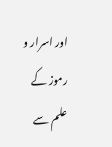اور اسرار و رموز کے علم سے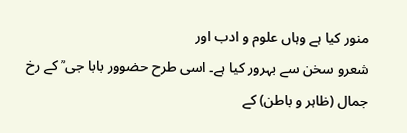منور کیا ہے وہاں علوم و ادب اور
شعرو سخن سے بہرور کیا ہے۔ اسی طرح حضوور بابا جی ؒ کے رخ جمال (ظاہر و باطن) کے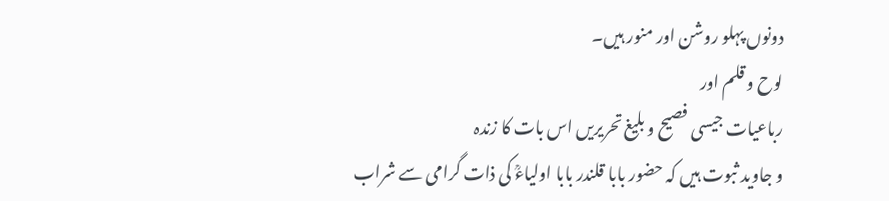دونوں پہلو روشن اور منور ہیں۔
لوح و قلم اور
رباعیات جیسی فصیح و بلیغ تحریریں اس بات کا زندہ
و جاوید ثبوت ہیں کہ حضور بابا قلندر بابا اولیاءؒ کی ذات گرامی سے شراب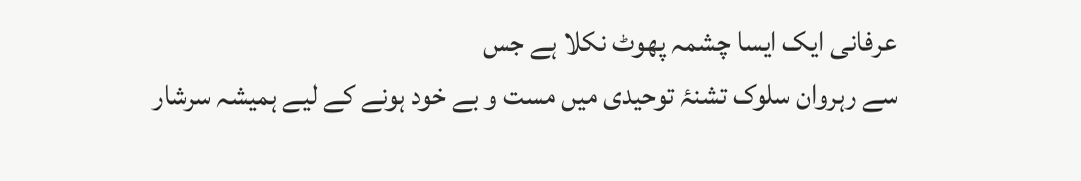عرفانی ایک ایسا چشمہ پھوٹ نکلا ہے جس
سے رہروان سلوک تشنۂ توحیدی میں مست و بے خود ہونے کے لیے ہمیشہ سرشار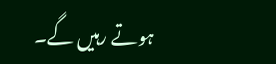ہوتے رہیں گے۔